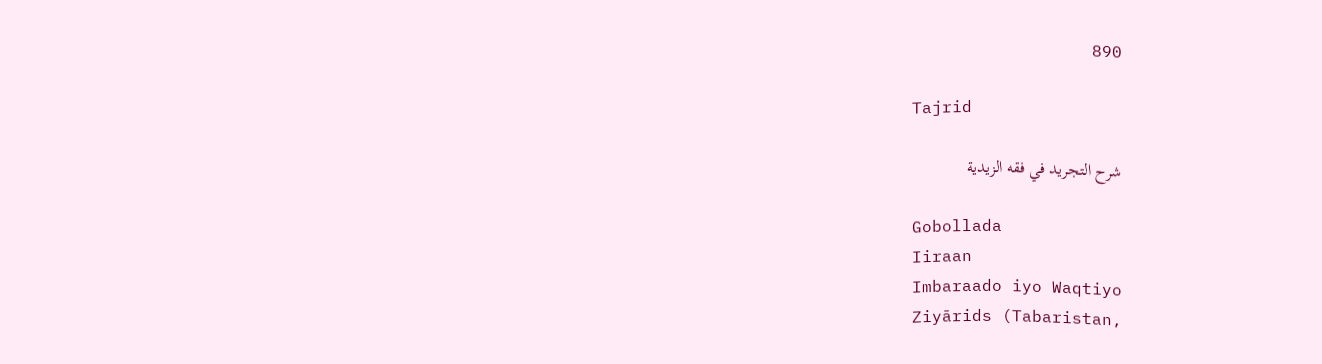890

Tajrid

شرح التجريد في فقه الزيدية

Gobollada
Iiraan
Imbaraado iyo Waqtiyo
Ziyārids (Tabaristan,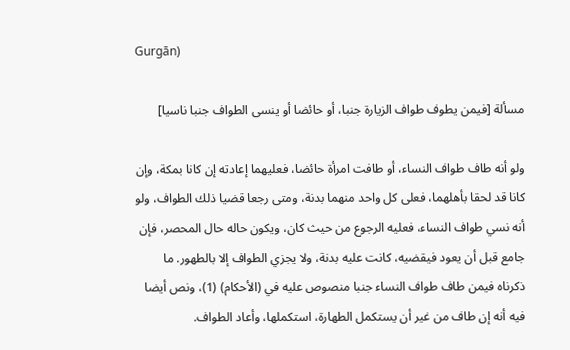Gurgān)

مسألة [فيمن يطوف طواف الزيارة جنبا، أو حائضا أو ينسى الطواف جنبا ناسيا]

ولو أنه طاف طواف النساء، أو طافت امرأة حائضا، فعليهما إعادته إن كانا بمكة، وإن كانا قد لحقا بأهلهما، فعلى كل واحد منهما بدنة، ومتى رجعا قضيا ذلك الطواف، ولو أنه نسي طواف النساء، فعليه الرجوع من حيث كان، ويكون حاله حال المحصر، فإن جامع قبل أن يعود فيقضيه، كانت عليه بدنة، ولا يجزي الطواف إلا بالطهور. ما ذكرناه فيمن طاف طواف النساء جنبا منصوص عليه في (الأحكام) (1)، ونص أيضا فيه أنه إن طاف من غير أن يستكمل الطهارة، استكملها، وأعاد الطواف.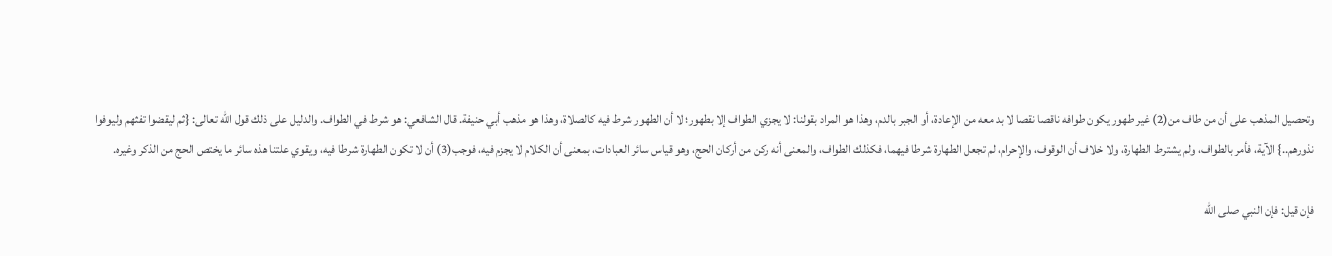وتحصيل المذهب على أن من طاف من(2) غير طهور يكون طوافه ناقصا نقصا لا بد معه من الإعادة، أو الجبر بالدم، وهذا هو المراد بقولنا: لا يجزي الطواف إلا بطهور؛ لا أن الطهور شرط فيه كالصلاة، وهذا هو مذهب أبي حنيفة. قال الشافعي: هو شرط في الطواف. والدليل على ذلك قول الله تعالى: {ثم ليقضوا تفثهم وليوفوا نذورهم..} الآية، فأمر بالطواف، ولم يشترط الطهارة، ولا خلاف أن الوقوف، والإحرام، لم تجعل الطهارة شرطا فيهما، فكذلك الطواف، والمعنى أنه ركن من أركان الحج، وهو قياس سائر العبادات، بمعنى أن الكلام لا يجزم فيه، فوجب(3) أن لا تكون الطهارة شرطا فيه، ويقوي علتنا هذه سائر ما يختص الحج من الذكر وغيره.

فإن قيل: فإن النبي صلى الله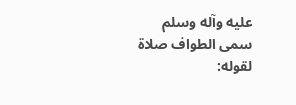عليه وآله وسلم سمى الطواف صلاة لقوله: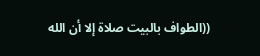((الطواف بالبيت صلاة إلا أن الله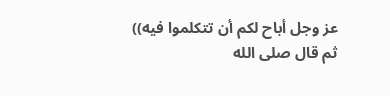عز وجل أباح لكم أن تتكلموا فيه)) ثم قال صلى الله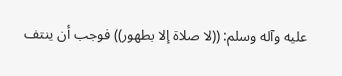عليه وآله وسلم: ((لا صلاة إلا بطهور)) فوجب أن ينتف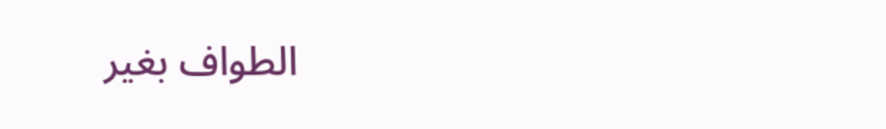الطواف بغير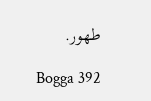طهور.

Bogga 392